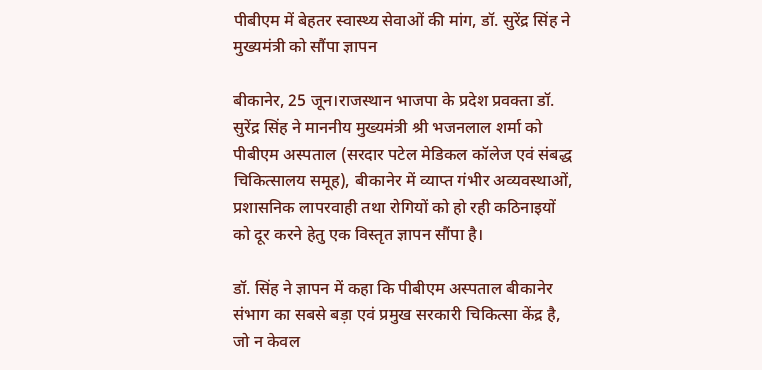पीबीएम में बेहतर स्वास्थ्य सेवाओं की मांग, डॉ. सुरेंद्र सिंह ने मुख्यमंत्री को सौंपा ज्ञापन

बीकानेर, 25 जून।राजस्थान भाजपा के प्रदेश प्रवक्ता डॉ. सुरेंद्र सिंह ने माननीय मुख्यमंत्री श्री भजनलाल शर्मा को पीबीएम अस्पताल (सरदार पटेल मेडिकल कॉलेज एवं संबद्ध चिकित्सालय समूह), बीकानेर में व्याप्त गंभीर अव्यवस्थाओं, प्रशासनिक लापरवाही तथा रोगियों को हो रही कठिनाइयों को दूर करने हेतु एक विस्तृत ज्ञापन सौंपा है।

डॉ. सिंह ने ज्ञापन में कहा कि पीबीएम अस्पताल बीकानेर संभाग का सबसे बड़ा एवं प्रमुख सरकारी चिकित्सा केंद्र है, जो न केवल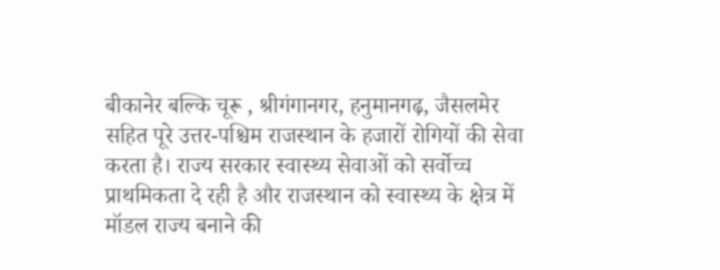बीकानेर बल्कि चूरू , श्रीगंगानगर, हनुमानगढ़, जैसलमेर सहित पूरे उत्तर-पश्चिम राजस्थान के हजारों रोगियों की सेवा करता है। राज्य सरकार स्वास्थ्य सेवाओं को सर्वोच्च प्राथमिकता दे रही है और राजस्थान को स्वास्थ्य के क्षेत्र में मॉडल राज्य बनाने की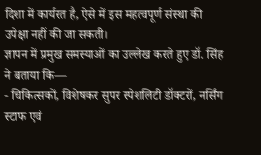दिशा में कार्यरत है, ऐसे में इस महत्वपूर्ण संस्था की उपेक्षा नहीं की जा सकती।
ज्ञापन में प्रमुख समस्याओं का उल्लेख करते हुए डॉ. सिंह ने बताया कि—
- चिकित्सकों, विशेषकर सुपर स्पेशलिटी डॉक्टरों, नर्सिंग स्टाफ एवं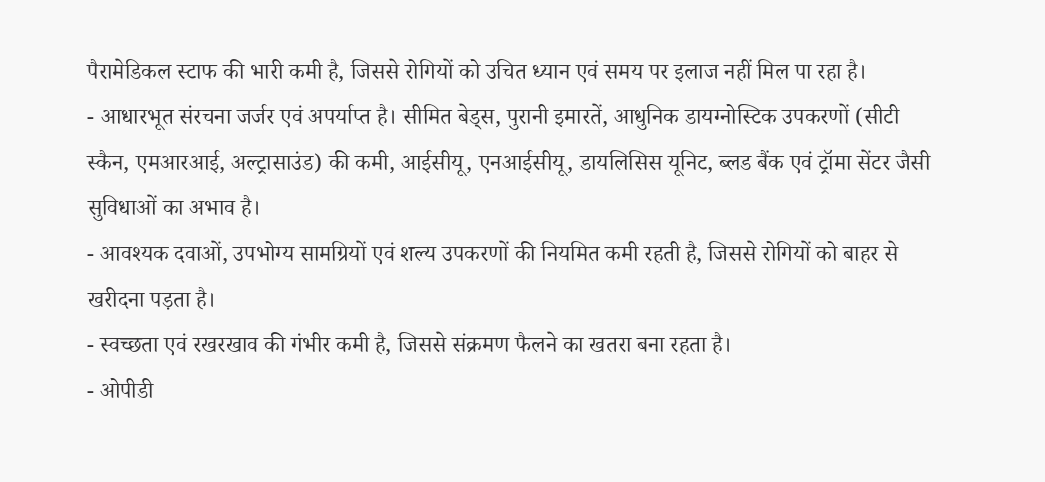पैरामेडिकल स्टाफ की भारी कमी है, जिससे रोगियों को उचित ध्यान एवं समय पर इलाज नहीं मिल पा रहा है।
- आधारभूत संरचना जर्जर एवं अपर्याप्त है। सीमित बेड्स, पुरानी इमारतें, आधुनिक डायग्नोस्टिक उपकरणों (सीटी स्कैन, एमआरआई, अल्ट्रासाउंड) की कमी, आईसीयू, एनआईसीयू, डायलिसिस यूनिट, ब्लड बैंक एवं ट्रॉमा सेंटर जैसी सुविधाओं का अभाव है।
- आवश्यक दवाओं, उपभोग्य सामग्रियों एवं शल्य उपकरणों की नियमित कमी रहती है, जिससे रोगियों को बाहर से खरीदना पड़ता है।
- स्वच्छता एवं रखरखाव की गंभीर कमी है, जिससे संक्रमण फैलने का खतरा बना रहता है।
- ओपीडी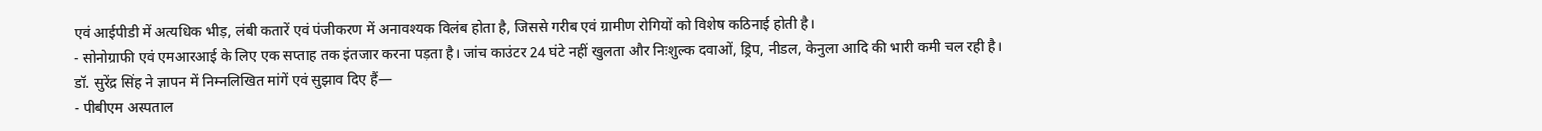एवं आईपीडी में अत्यधिक भीड़, लंबी कतारें एवं पंजीकरण में अनावश्यक विलंब होता है, जिससे गरीब एवं ग्रामीण रोगियों को विशेष कठिनाई होती है।
- सोनोग्राफी एवं एमआरआई के लिए एक सप्ताह तक इंतजार करना पड़ता है। जांच काउंटर 24 घंटे नहीं खुलता और निःशुल्क दवाओं, ड्रिप, नीडल, केनुला आदि की भारी कमी चल रही है।
डॉ. सुरेंद्र सिंह ने ज्ञापन में निम्नलिखित मांगें एवं सुझाव दिए हैं—
- पीबीएम अस्पताल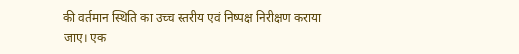की वर्तमान स्थिति का उच्च स्तरीय एवं निष्पक्ष निरीक्षण कराया जाए। एक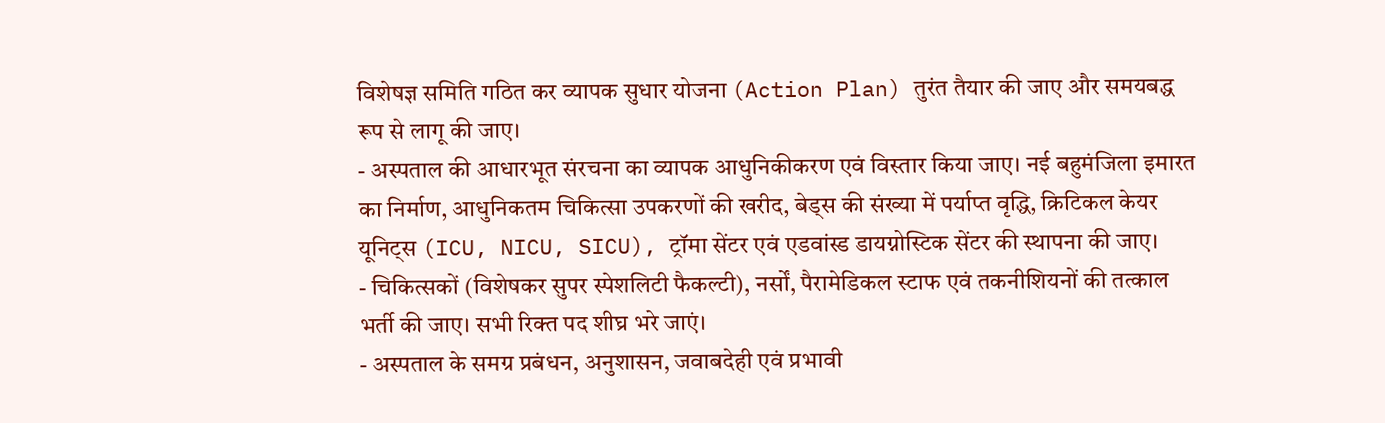विशेषज्ञ समिति गठित कर व्यापक सुधार योजना (Action Plan) तुरंत तैयार की जाए और समयबद्ध रूप से लागू की जाए।
- अस्पताल की आधारभूत संरचना का व्यापक आधुनिकीकरण एवं विस्तार किया जाए। नई बहुमंजिला इमारत का निर्माण, आधुनिकतम चिकित्सा उपकरणों की खरीद, बेड्स की संख्या में पर्याप्त वृद्धि, क्रिटिकल केयर यूनिट्स (ICU, NICU, SICU), ट्रॉमा सेंटर एवं एडवांस्ड डायग्नोस्टिक सेंटर की स्थापना की जाए।
- चिकित्सकों (विशेषकर सुपर स्पेशलिटी फैकल्टी), नर्सों, पैरामेडिकल स्टाफ एवं तकनीशियनों की तत्काल भर्ती की जाए। सभी रिक्त पद शीघ्र भरे जाएं।
- अस्पताल के समग्र प्रबंधन, अनुशासन, जवाबदेही एवं प्रभावी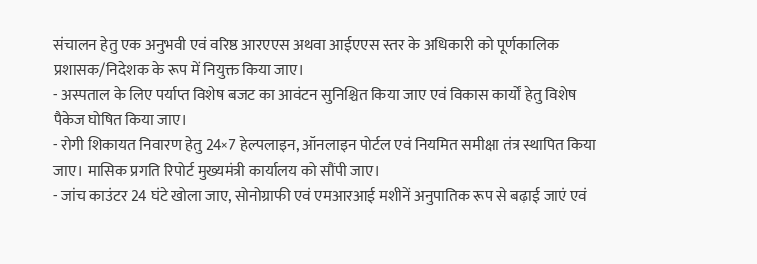संचालन हेतु एक अनुभवी एवं वरिष्ठ आरएएस अथवा आईएएस स्तर के अधिकारी को पूर्णकालिक प्रशासक/निदेशक के रूप में नियुक्त किया जाए।
- अस्पताल के लिए पर्याप्त विशेष बजट का आवंटन सुनिश्चित किया जाए एवं विकास कार्यों हेतु विशेष पैकेज घोषित किया जाए।
- रोगी शिकायत निवारण हेतु 24×7 हेल्पलाइन, ऑनलाइन पोर्टल एवं नियमित समीक्षा तंत्र स्थापित किया जाए। मासिक प्रगति रिपोर्ट मुख्यमंत्री कार्यालय को सौंपी जाए।
- जांच काउंटर 24 घंटे खोला जाए, सोनोग्राफी एवं एमआरआई मशीनें अनुपातिक रूप से बढ़ाई जाएं एवं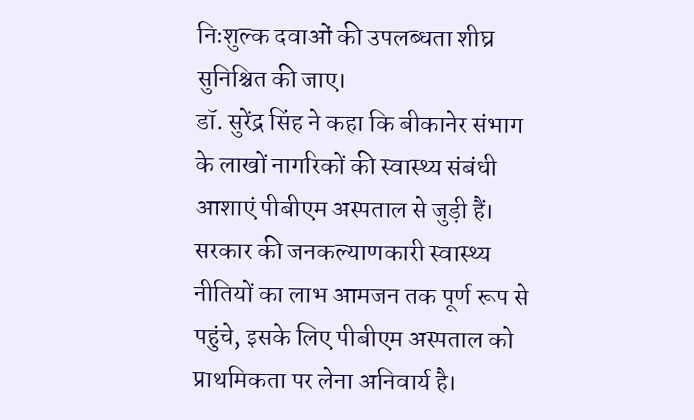निःशुल्क दवाओं की उपलब्धता शीघ्र सुनिश्चित की जाए।
डॉ. सुरेंद्र सिंह ने कहा कि बीकानेर संभाग के लाखों नागरिकों की स्वास्थ्य संबंधी आशाएं पीबीएम अस्पताल से जुड़ी हैं। सरकार की जनकल्याणकारी स्वास्थ्य नीतियों का लाभ आमजन तक पूर्ण रूप से पहुंचे, इसके लिए पीबीएम अस्पताल को प्राथमिकता पर लेना अनिवार्य है।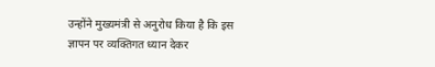उन्होंने मुख्यमंत्री से अनुरोध किया है कि इस ज्ञापन पर व्यक्तिगत ध्यान देकर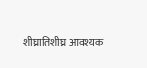शीघ्रातिशीघ्र आवश्यक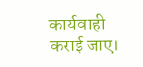कार्यवाही कराई जाए।